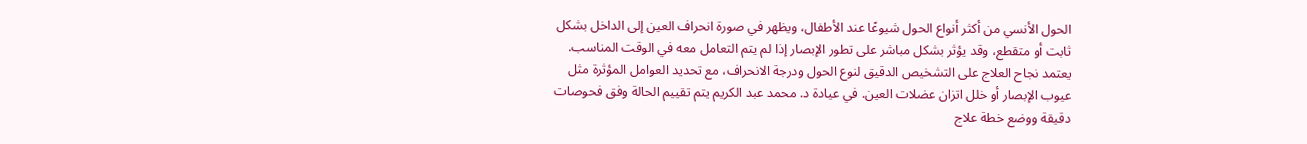الحول الأنسي من أكثر أنواع الحول شيوعًا عند الأطفال، ويظهر في صورة انحراف العين إلى الداخل بشكل ثابت أو متقطع، وقد يؤثر بشكل مباشر على تطور الإبصار إذا لم يتم التعامل معه في الوقت المناسب. يعتمد نجاح العلاج على التشخيص الدقيق لنوع الحول ودرجة الانحراف، مع تحديد العوامل المؤثرة مثل عيوب الإبصار أو خلل اتزان عضلات العين. في عيادة د. محمد عبد الكريم يتم تقييم الحالة وفق فحوصات دقيقة ووضع خطة علاج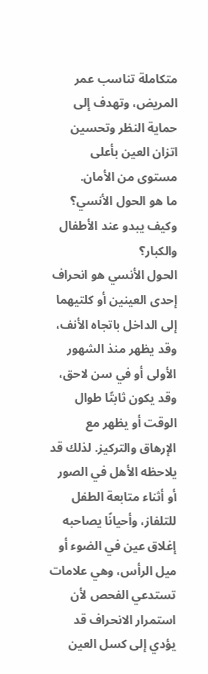متكاملة تناسب عمر المريض، وتهدف إلى حماية النظر وتحسين اتزان العين بأعلى مستوى من الأمان.
ما هو الحول الأنسي؟ وكيف يبدو عند الأطفال والكبار؟
الحول الأنسي هو انحراف إحدى العينين أو كلتيهما إلى الداخل باتجاه الأنف، وقد يظهر منذ الشهور الأولى أو في سن لاحق، وقد يكون ثابتًا طوال الوقت أو يظهر مع الإرهاق والتركيز. لذلك قد يلاحظه الأهل في الصور أو أثناء متابعة الطفل للتلفاز، وأحيانًا يصاحبه إغلاق عين في الضوء أو ميل الرأس، وهي علامات تستدعي الفحص لأن استمرار الانحراف قد يؤدي إلى كسل العين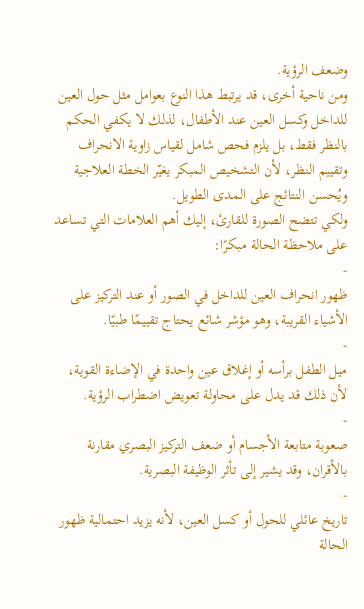وضعف الرؤية.
ومن ناحية أخرى، قد يرتبط هذا النوع بعوامل مثل حول العين للداخل وكسل العين عند الأطفال، لذلك لا يكفي الحكم بالنظر فقط، بل يلزم فحص شامل لقياس زاوية الانحراف وتقييم النظر، لأن التشخيص المبكر يغيّر الخطة العلاجية ويُحسن النتائج على المدى الطويل.
ولكي تتضح الصورة للقارئ، إليك أهم العلامات التي تساعد على ملاحظة الحالة مبكرًا:
-
ظهور انحراف العين للداخل في الصور أو عند التركيز على الأشياء القريبة، وهو مؤشر شائع يحتاج تقييمًا طبيًا.
-
ميل الطفل برأسه أو إغلاق عين واحدة في الإضاءة القوية، لأن ذلك قد يدل على محاولة تعويض اضطراب الرؤية.
-
صعوبة متابعة الأجسام أو ضعف التركيز البصري مقارنة بالأقران، وقد يشير إلى تأثر الوظيفة البصرية.
-
تاريخ عائلي للحول أو كسل العين، لأنه يزيد احتمالية ظهور الحالة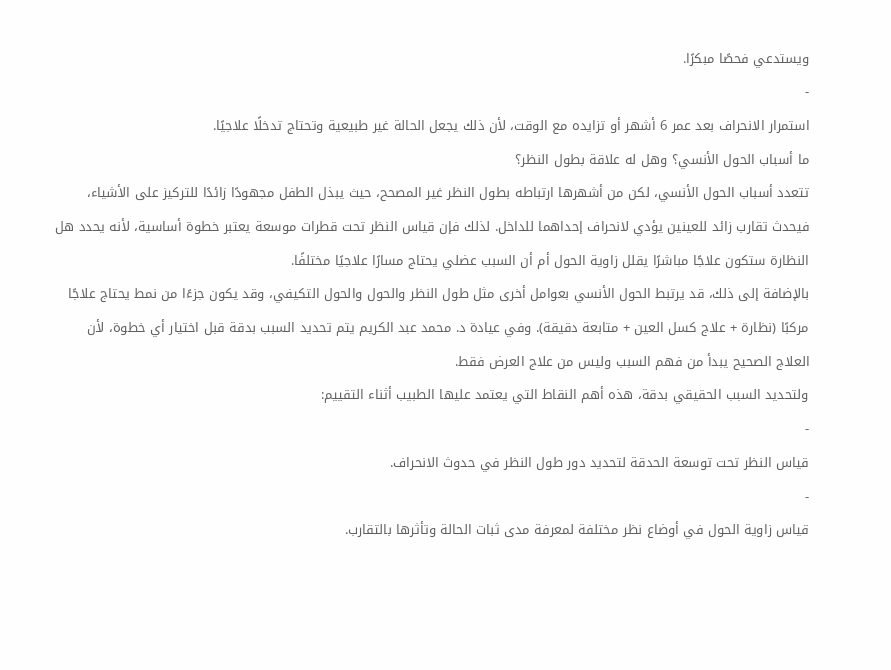ويستدعي فحصًا مبكرًا.
-
استمرار الانحراف بعد عمر 6 أشهر أو تزايده مع الوقت، لأن ذلك يجعل الحالة غير طبيعية وتحتاج تدخلًا علاجيًا.
ما أسباب الحول الأنسي؟ وهل له علاقة بطول النظر؟
تتعدد أسباب الحول الأنسي، لكن من أشهرها ارتباطه بطول النظر غير المصحح، حيث يبذل الطفل مجهودًا زائدًا للتركيز على الأشياء، فيحدث تقارب زائد للعينين يؤدي لانحراف إحداهما للداخل. لذلك فإن قياس النظر تحت قطرات موسعة يعتبر خطوة أساسية، لأنه يحدد هل النظارة ستكون علاجًا مباشرًا يقلل زاوية الحول أم أن السبب عضلي يحتاج مسارًا علاجيًا مختلفًا.
بالإضافة إلى ذلك، قد يرتبط الحول الأنسي بعوامل أخرى مثل طول النظر والحول والحول التكيفي، وقد يكون جزءًا من نمط يحتاج علاجًا مركبًا (نظارة + علاج كسل العين + متابعة دقيقة). وفي عيادة د. محمد عبد الكريم يتم تحديد السبب بدقة قبل اختيار أي خطوة، لأن العلاج الصحيح يبدأ من فهم السبب وليس من علاج العرض فقط.
ولتحديد السبب الحقيقي بدقة، هذه أهم النقاط التي يعتمد عليها الطبيب أثناء التقييم:
-
قياس النظر تحت توسعة الحدقة لتحديد دور طول النظر في حدوث الانحراف.
-
قياس زاوية الحول في أوضاع نظر مختلفة لمعرفة مدى ثبات الحالة وتأثرها بالتقارب.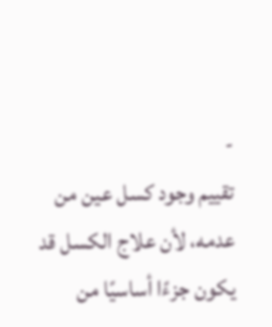-
تقييم وجود كسل عين من عدمه، لأن علاج الكسل قد يكون جزءًا أساسيًا من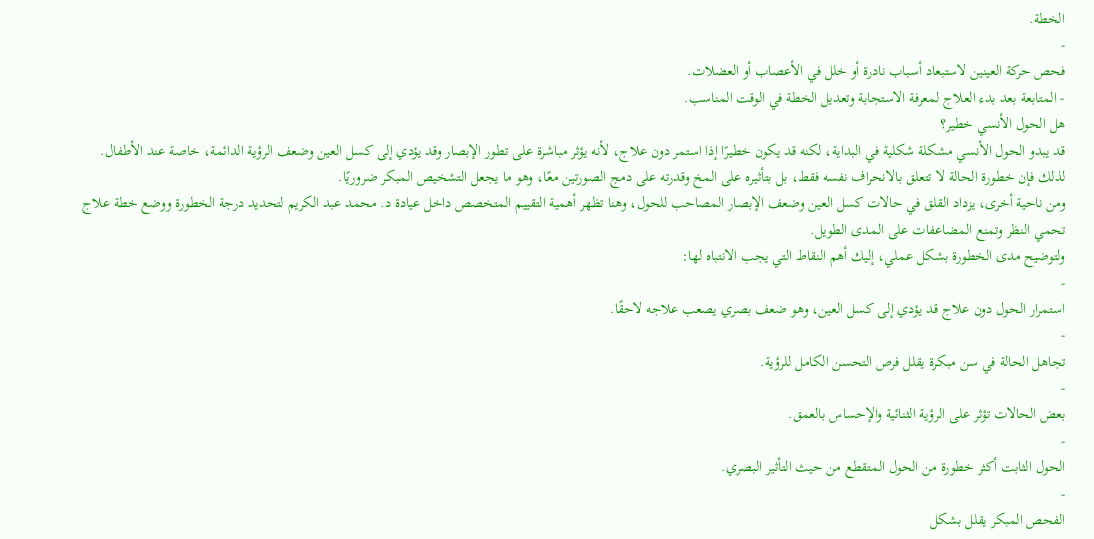الخطة.
-
فحص حركة العينين لاستبعاد أسباب نادرة أو خلل في الأعصاب أو العضلات.
- المتابعة بعد بدء العلاج لمعرفة الاستجابة وتعديل الخطة في الوقت المناسب.
هل الحول الأنسي خطير؟
قد يبدو الحول الأنسي مشكلة شكلية في البداية، لكنه قد يكون خطيرًا إذا استمر دون علاج، لأنه يؤثر مباشرة على تطور الإبصار وقد يؤدي إلى كسل العين وضعف الرؤية الدائمة، خاصة عند الأطفال. لذلك فإن خطورة الحالة لا تتعلق بالانحراف نفسه فقط، بل بتأثيره على المخ وقدرته على دمج الصورتين معًا، وهو ما يجعل التشخيص المبكر ضروريًا.
ومن ناحية أخرى، يزداد القلق في حالات كسل العين وضعف الإبصار المصاحب للحول، وهنا تظهر أهمية التقييم المتخصص داخل عيادة د. محمد عبد الكريم لتحديد درجة الخطورة ووضع خطة علاج تحمي النظر وتمنع المضاعفات على المدى الطويل.
ولتوضيح مدى الخطورة بشكل عملي، إليك أهم النقاط التي يجب الانتباه لها:
-
استمرار الحول دون علاج قد يؤدي إلى كسل العين، وهو ضعف بصري يصعب علاجه لاحقًا.
-
تجاهل الحالة في سن مبكرة يقلل فرص التحسن الكامل للرؤية.
-
بعض الحالات تؤثر على الرؤية الثنائية والإحساس بالعمق.
-
الحول الثابت أكثر خطورة من الحول المتقطع من حيث التأثير البصري.
-
الفحص المبكر يقلل بشكل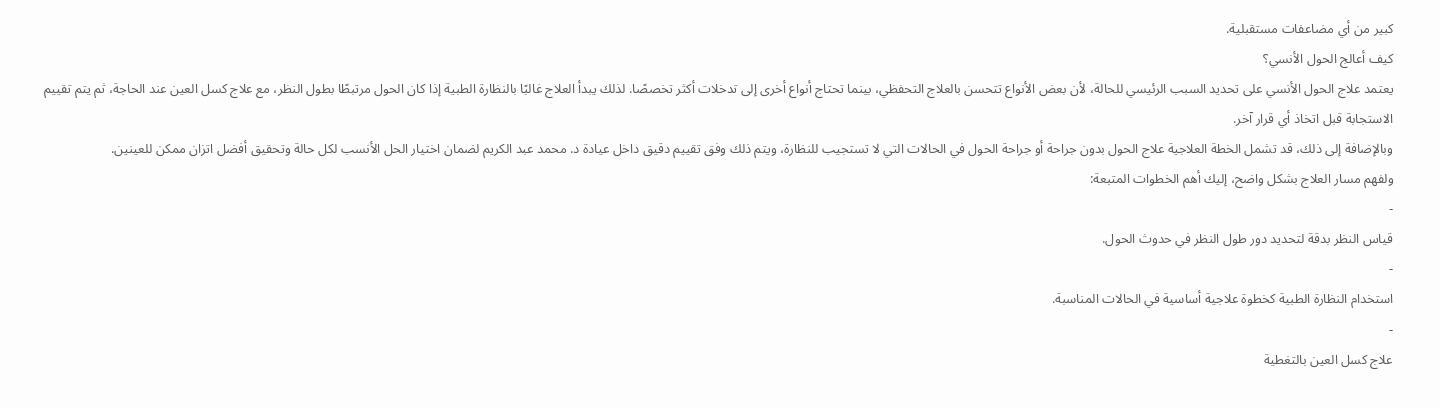كبير من أي مضاعفات مستقبلية.
كيف أعالج الحول الأنسي؟
يعتمد علاج الحول الأنسي على تحديد السبب الرئيسي للحالة، لأن بعض الأنواع تتحسن بالعلاج التحفظي، بينما تحتاج أنواع أخرى إلى تدخلات أكثر تخصصًا. لذلك يبدأ العلاج غالبًا بالنظارة الطبية إذا كان الحول مرتبطًا بطول النظر، مع علاج كسل العين عند الحاجة، ثم يتم تقييم الاستجابة قبل اتخاذ أي قرار آخر.
وبالإضافة إلى ذلك، قد تشمل الخطة العلاجية علاج الحول بدون جراحة أو جراحة الحول في الحالات التي لا تستجيب للنظارة، ويتم ذلك وفق تقييم دقيق داخل عيادة د. محمد عبد الكريم لضمان اختيار الحل الأنسب لكل حالة وتحقيق أفضل اتزان ممكن للعينين.
ولفهم مسار العلاج بشكل واضح، إليك أهم الخطوات المتبعة:
-
قياس النظر بدقة لتحديد دور طول النظر في حدوث الحول.
-
استخدام النظارة الطبية كخطوة علاجية أساسية في الحالات المناسبة.
-
علاج كسل العين بالتغطية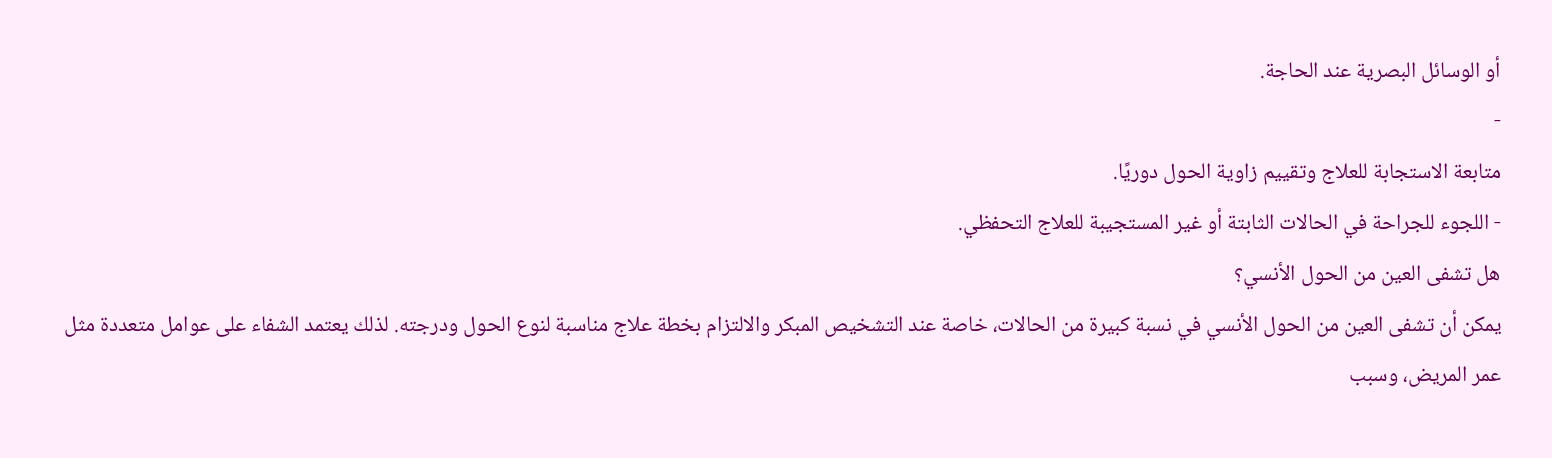أو الوسائل البصرية عند الحاجة.
-
متابعة الاستجابة للعلاج وتقييم زاوية الحول دوريًا.
- اللجوء للجراحة في الحالات الثابتة أو غير المستجيبة للعلاج التحفظي.
هل تشفى العين من الحول الأنسي؟
يمكن أن تشفى العين من الحول الأنسي في نسبة كبيرة من الحالات، خاصة عند التشخيص المبكر والالتزام بخطة علاج مناسبة لنوع الحول ودرجته. لذلك يعتمد الشفاء على عوامل متعددة مثل عمر المريض، وسبب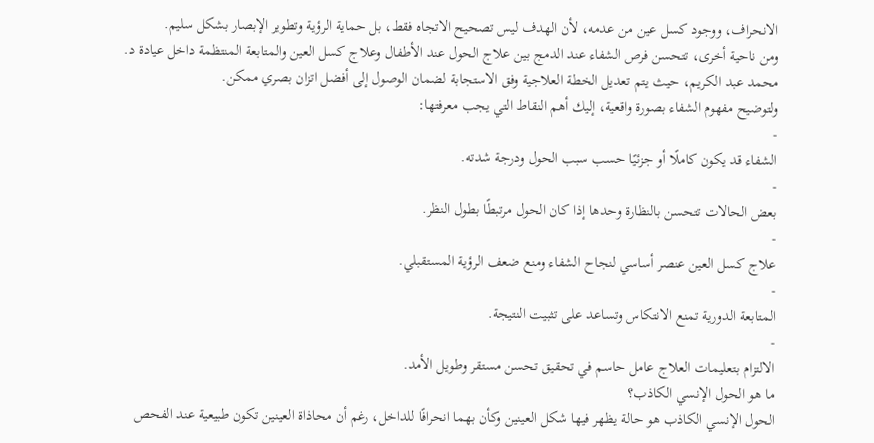الانحراف، ووجود كسل عين من عدمه، لأن الهدف ليس تصحيح الاتجاه فقط، بل حماية الرؤية وتطوير الإبصار بشكل سليم.
ومن ناحية أخرى، تتحسن فرص الشفاء عند الدمج بين علاج الحول عند الأطفال وعلاج كسل العين والمتابعة المنتظمة داخل عيادة د. محمد عبد الكريم، حيث يتم تعديل الخطة العلاجية وفق الاستجابة لضمان الوصول إلى أفضل اتزان بصري ممكن.
ولتوضيح مفهوم الشفاء بصورة واقعية، إليك أهم النقاط التي يجب معرفتها:
-
الشفاء قد يكون كاملًا أو جزئيًا حسب سبب الحول ودرجة شدته.
-
بعض الحالات تتحسن بالنظارة وحدها إذا كان الحول مرتبطًا بطول النظر.
-
علاج كسل العين عنصر أساسي لنجاح الشفاء ومنع ضعف الرؤية المستقبلي.
-
المتابعة الدورية تمنع الانتكاس وتساعد على تثبيت النتيجة.
-
الالتزام بتعليمات العلاج عامل حاسم في تحقيق تحسن مستقر وطويل الأمد.
ما هو الحول الإنسي الكاذب؟
الحول الإنسي الكاذب هو حالة يظهر فيها شكل العينين وكأن بهما انحرافًا للداخل، رغم أن محاذاة العينين تكون طبيعية عند الفحص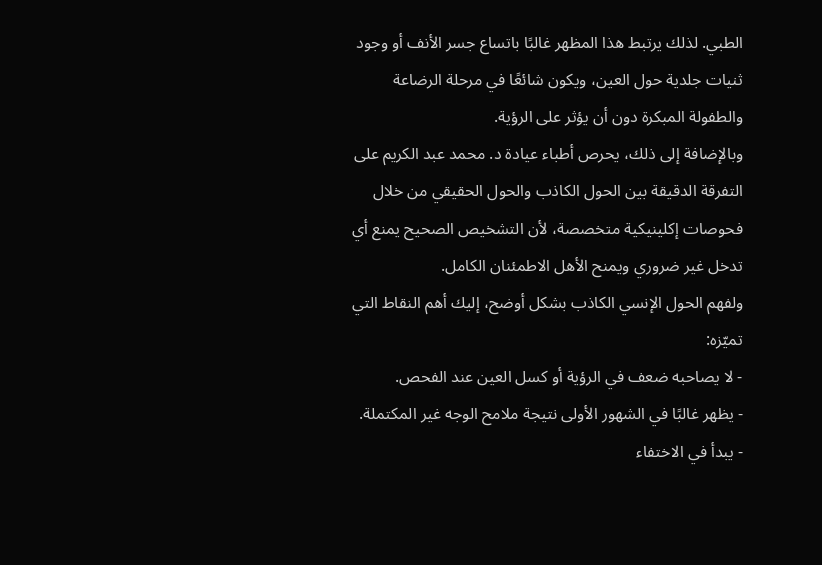الطبي. لذلك يرتبط هذا المظهر غالبًا باتساع جسر الأنف أو وجود ثنيات جلدية حول العين، ويكون شائعًا في مرحلة الرضاعة والطفولة المبكرة دون أن يؤثر على الرؤية.
وبالإضافة إلى ذلك، يحرص أطباء عيادة د. محمد عبد الكريم على التفرقة الدقيقة بين الحول الكاذب والحول الحقيقي من خلال فحوصات إكلينيكية متخصصة، لأن التشخيص الصحيح يمنع أي تدخل غير ضروري ويمنح الأهل الاطمئنان الكامل.
ولفهم الحول الإنسي الكاذب بشكل أوضح، إليك أهم النقاط التي تميّزه:
- لا يصاحبه ضعف في الرؤية أو كسل العين عند الفحص.
- يظهر غالبًا في الشهور الأولى نتيجة ملامح الوجه غير المكتملة.
- يبدأ في الاختفاء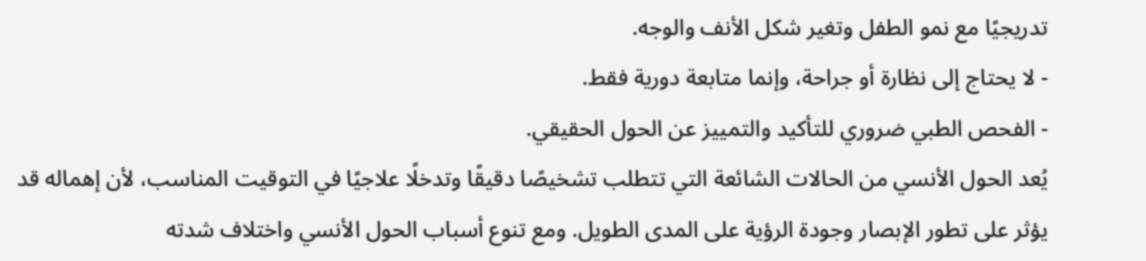تدريجيًا مع نمو الطفل وتغير شكل الأنف والوجه.
- لا يحتاج إلى نظارة أو جراحة، وإنما متابعة دورية فقط.
- الفحص الطبي ضروري للتأكيد والتمييز عن الحول الحقيقي.
يُعد الحول الأنسي من الحالات الشائعة التي تتطلب تشخيصًا دقيقًا وتدخلًا علاجيًا في التوقيت المناسب، لأن إهماله قد يؤثر على تطور الإبصار وجودة الرؤية على المدى الطويل. ومع تنوع أسباب الحول الأنسي واختلاف شدته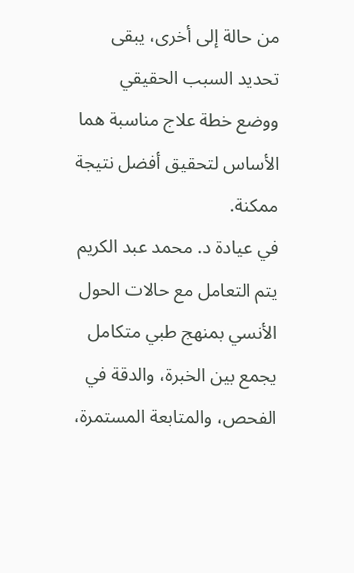من حالة إلى أخرى، يبقى تحديد السبب الحقيقي ووضع خطة علاج مناسبة هما الأساس لتحقيق أفضل نتيجة ممكنة.
في عيادة د. محمد عبد الكريم يتم التعامل مع حالات الحول الأنسي بمنهج طبي متكامل يجمع بين الخبرة، والدقة في الفحص، والمتابعة المستمرة،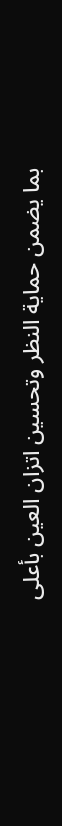بما يضمن حماية النظر وتحسين اتزان العين بأعلى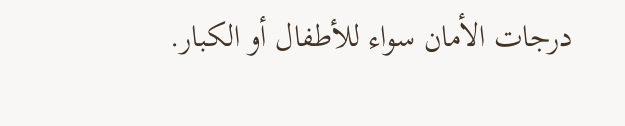درجات الأمان سواء للأطفال أو الكبار.